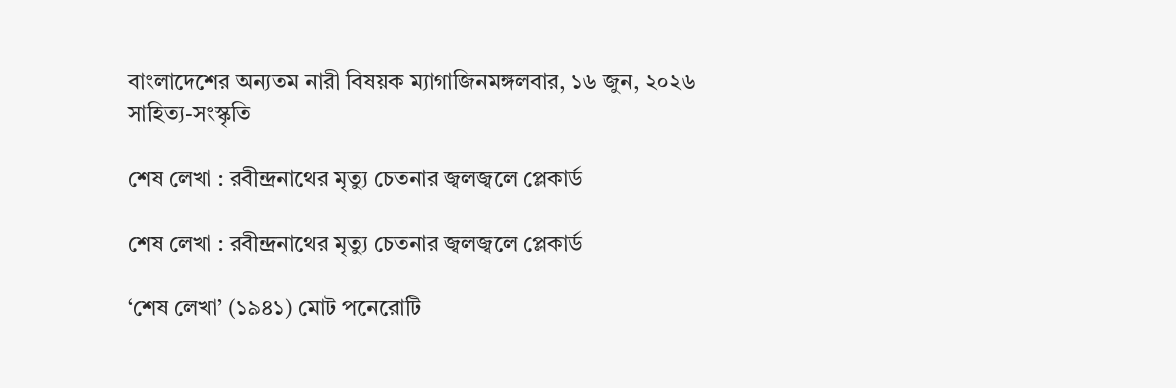বাংলাদেশের অন্যতম নারী বিষয়ক ম্যাগাজিনমঙ্গলবার, ১৬ জুন, ২০২৬
সাহিত্য-সংস্কৃতি

শেষ লেখা : রবীন্দ্রনাথের মৃত্যু চেতনার জ্বলজ্বলে প্লেকার্ড

শেষ লেখা : রবীন্দ্রনাথের মৃত্যু চেতনার জ্বলজ্বলে প্লেকার্ড

‘শেষ লেখা’ (১৯৪১) মোট পনেরোটি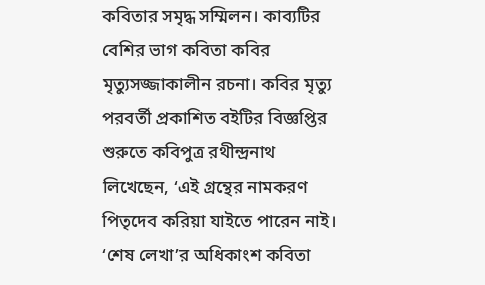কবিতার সমৃদ্ধ সম্মিলন। কাব্যটির বেশির ভাগ কবিতা কবির মৃত্যুসজ্জাকালীন রচনা। কবির মৃত্যু পরবর্তী প্রকাশিত বইটির বিজ্ঞপ্তির শুরুতে কবিপুত্র রথীন্দ্রনাথ লিখেছেন, ‘এই গ্রন্থের নামকরণ পিতৃদেব করিয়া যাইতে পারেন নাই। ‘শেষ লেখা’র অধিকাংশ কবিতা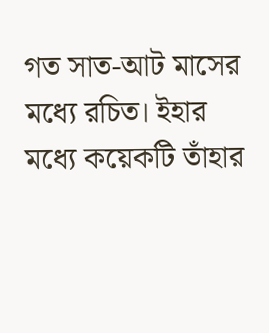গত সাত-আট মাসের মধ্যে রচিত। ইহার মধ্যে কয়েকটি তাঁহার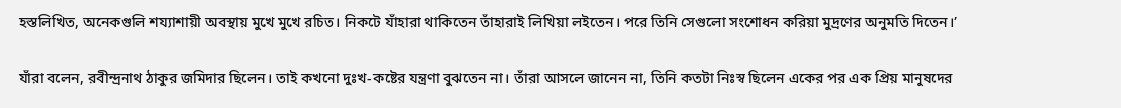হস্তলিখিত, অনেকগুলি শয্যাশায়ী অবস্থায় মুখে মুখে রচিত। নিকটে যাঁহারা থাকিতেন তাঁহারাই লিখিয়া লইতেন। পরে তিনি সেগুলো সংশোধন করিয়া মুদ্রণের অনুমতি দিতেন।’

যাঁরা বলেন, রবীন্দ্রনাথ ঠাকুর জমিদার ছিলেন। তাই কখনো দুঃখ-কষ্টের যন্ত্রণা বুঝতেন না। তাঁরা আসলে জানেন না, তিনি কতটা নিঃস্ব ছিলেন একের পর এক প্রিয় মানুষদের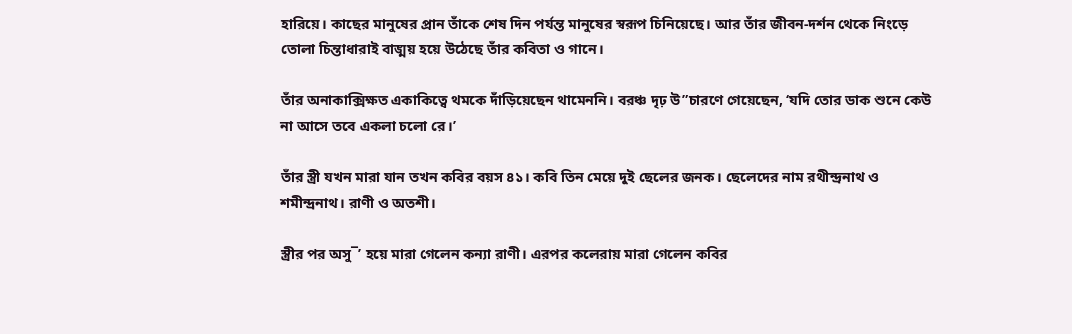হারিয়ে। কাছের মানুষের প্রান তাঁকে শেষ দিন পর্যন্ত মানুষের স্বরূপ চিনিয়েছে। আর তাঁর জীবন-দর্শন থেকে নিংড়ে তোলা চিন্তাধারাই বাঙ্ময় হয়ে উঠেছে তাঁর কবিতা ও গানে।

তাঁর অনাকাক্সিক্ষত একাকিত্বে থমকে দাঁড়িয়েছেন থামেননি। বরঞ্চ দৃঢ় উ”চারণে গেয়েছেন, ‘যদি তোর ডাক শুনে কেউ না আসে তবে একলা চলো রে।’

তাঁর স্ত্রী যখন মারা যান তখন কবির বয়স ৪১। কবি তিন মেয়ে দুই ছেলের জনক। ছেলেদের নাম রথীন্দ্রনাথ ও শমীন্দ্রনাথ। রাণী ও অতশী।

স্ত্রীর পর অসু¯’ হয়ে মারা গেলেন কন্যা রাণী। এরপর কলেরায় মারা গেলেন কবির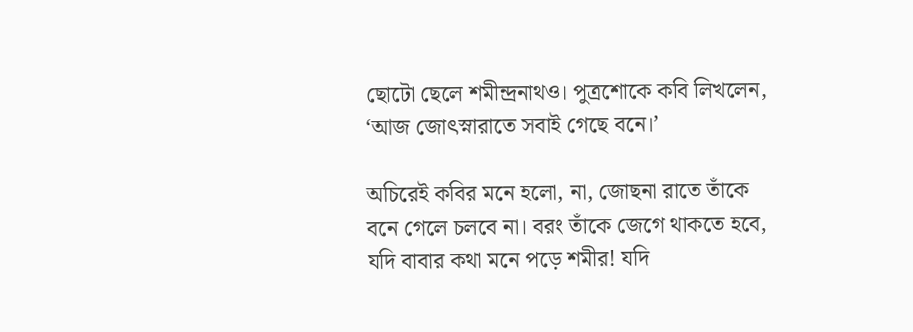ছোটো ছেলে শমীন্দ্রনাথও। পুত্রশোকে কবি লিখলেন, ‘আজ জোৎস্নারাতে সবাই গেছে বনে।’

অচিরেই কবির মনে হলো, না, জোছনা রাতে তাঁকে বনে গেলে চলবে না। বরং তাঁকে জেগে থাকতে হবে, যদি বাবার কথা মনে পড়ে শমীর! যদি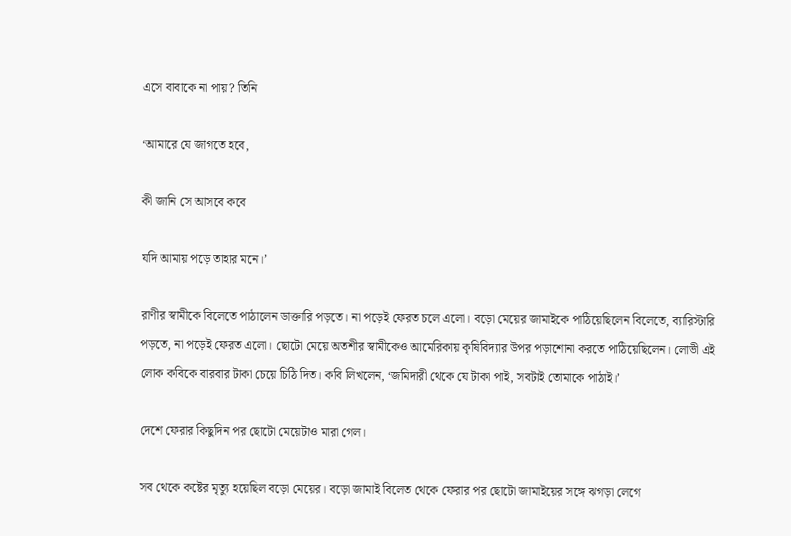এসে বাবাকে না পায়? তিনি

‘আমারে যে জাগতে হবে,

কী জানি সে আসবে কবে

যদি আমায় পড়ে তাহার মনে।’

রাণীর স্বামীকে বিলেতে পাঠালেন ডাক্তারি পড়তে। না পড়েই ফেরত চলে এলো। বড়ো মেয়ের জামাইকে পাঠিয়েছিলেন বিলেতে, ব্যারিস্টারি পড়তে, না পড়েই ফেরত এলো। ছোটো মেয়ে অতশীর স্বামীকেও আমেরিকায় কৃষিবিদ্যার উপর পড়াশোনা করতে পাঠিয়েছিলেন। লোভী এই লোক কবিকে বারবার টাকা চেয়ে চিঠি দিত। কবি লিখলেন, ‘জমিদারী থেকে যে টাকা পাই, সবটাই তোমাকে পাঠাই।’

দেশে ফেরার কিছুদিন পর ছোটো মেয়েটাও মারা গেল।

সব থেকে কষ্টের মৃত্যু হয়েছিল বড়ো মেয়ের। বড়ো জামাই বিলেত থেকে ফেরার পর ছোটো জামাইয়ের সঙ্গে ঝগড়া লেগে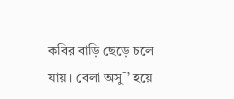কবির বাড়ি ছেড়ে চলে যায়। বেলা অসু¯’ হয়ে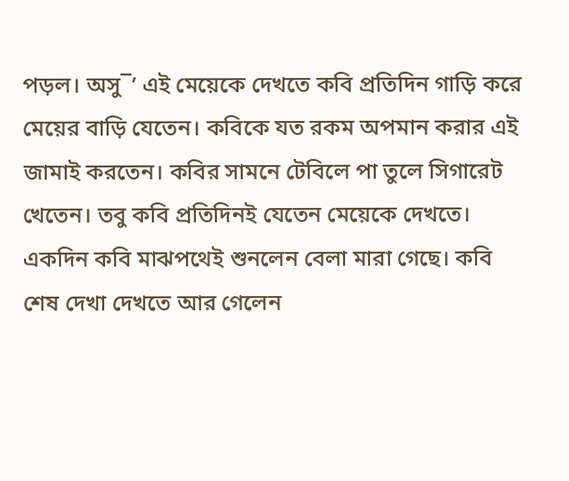পড়ল। অসু¯’ এই মেয়েকে দেখতে কবি প্রতিদিন গাড়ি করে মেয়ের বাড়ি যেতেন। কবিকে যত রকম অপমান করার এই জামাই করতেন। কবির সামনে টেবিলে পা তুলে সিগারেট খেতেন। তবু কবি প্রতিদিনই যেতেন মেয়েকে দেখতে। একদিন কবি মাঝপথেই শুনলেন বেলা মারা গেছে। কবি শেষ দেখা দেখতে আর গেলেন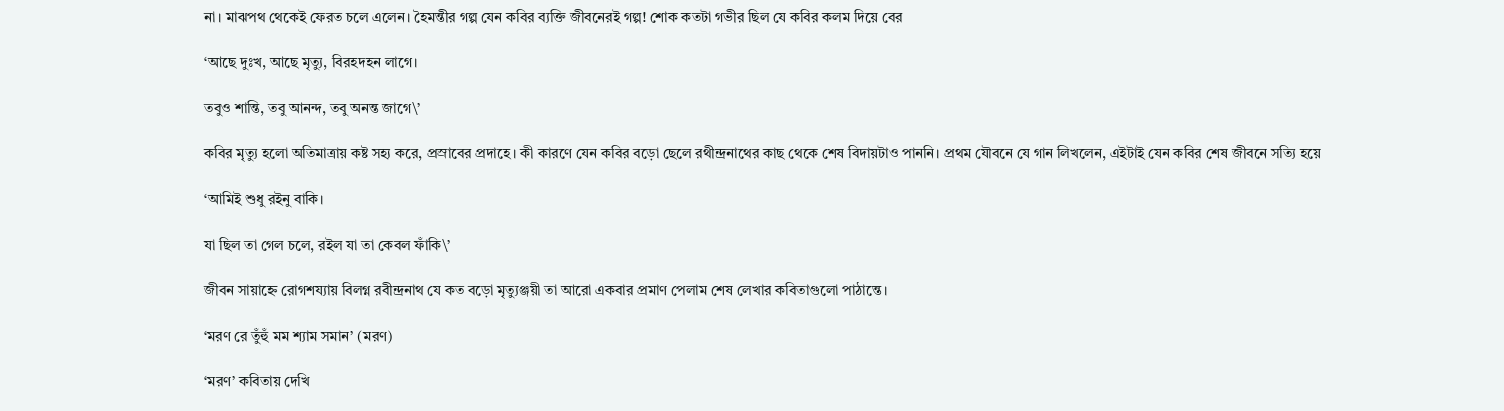না। মাঝপথ থেকেই ফেরত চলে এলেন। হৈমন্তীর গল্প যেন কবির ব্যক্তি জীবনেরই গল্প! শোক কতটা গভীর ছিল যে কবির কলম দিয়ে বের

‘আছে দুঃখ, আছে মৃত্যু, বিরহদহন লাগে।

তবুও শান্তি, তবু আনন্দ, তবু অনন্ত জাগে\’

কবির মৃত্যু হলো অতিমাত্রায় কষ্ট সহ্য করে, প্রস্রাবের প্রদাহে। কী কারণে যেন কবির বড়ো ছেলে রথীন্দ্রনাথের কাছ থেকে শেষ বিদায়টাও পাননি। প্রথম যৌবনে যে গান লিখলেন, এইটাই যেন কবির শেষ জীবনে সত্যি হয়ে

‘আমিই শুধু রইনু বাকি।

যা ছিল তা গেল চলে, রইল যা তা কেবল ফাঁকি\’

জীবন সায়াহ্নে রোগশয্যায় বিলগ্ন রবীন্দ্রনাথ যে কত বড়ো মৃত্যুঞ্জয়ী তা আরো একবার প্রমাণ পেলাম শেষ লেখার কবিতাগুলো পাঠান্তে।

‘মরণ রে তুঁহুঁ মম শ্যাম সমান’ (মরণ)

‘মরণ’ কবিতায় দেখি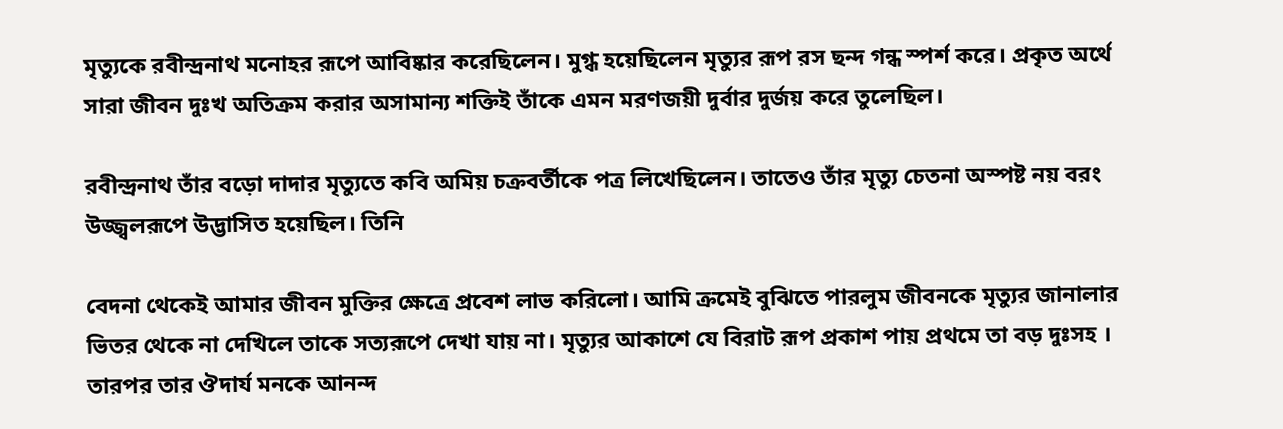মৃত্যুকে রবীন্দ্রনাথ মনোহর রূপে আবিষ্কার করেছিলেন। মুগ্ধ হয়েছিলেন মৃত্যুর রূপ রস ছন্দ গন্ধ স্পর্শ করে। প্রকৃত অর্থে সারা জীবন দুঃখ অতিক্রম করার অসামান্য শক্তিই তাঁকে এমন মরণজয়ী দুর্বার দুর্জয় করে তুলেছিল।

রবীন্দ্রনাথ তাঁর বড়ো দাদার মৃত্যুতে কবি অমিয় চক্রবর্তীকে পত্র লিখেছিলেন। তাতেও তাঁর মৃত্যু চেতনা অস্পষ্ট নয় বরং উজ্জ্বলরূপে উদ্ভাসিত হয়েছিল। তিনি

বেদনা থেকেই আমার জীবন মুক্তির ক্ষেত্রে প্রবেশ লাভ করিলো। আমি ক্রমেই বুঝিতে পারলুম জীবনকে মৃত্যুর জানালার ভিতর থেকে না দেখিলে তাকে সত্যরূপে দেখা যায় না। মৃত্যুর আকাশে যে বিরাট রূপ প্রকাশ পায় প্রথমে তা বড় দুঃসহ । তারপর তার ঔদার্য মনকে আনন্দ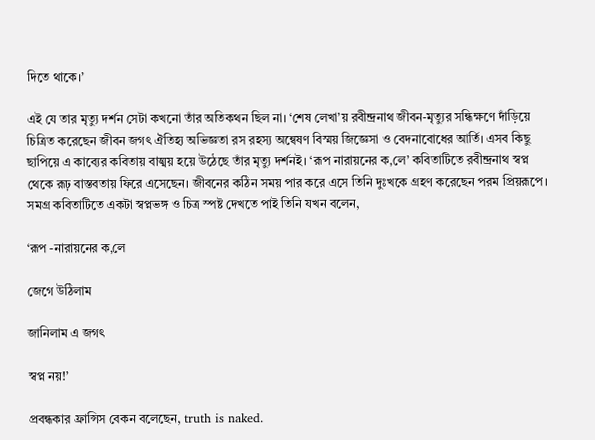দিতে থাকে।’

এই যে তার মৃত্যু দর্শন সেটা কখনো তাঁর অতিকথন ছিল না। ‘শেষ লেখা’য় রবীন্দ্রনাথ জীবন-মৃত্যুর সন্ধিক্ষণে দাঁড়িয়ে চিত্রিত করেছেন জীবন জগৎ ঐতিহ্য অভিজ্ঞতা রস রহস্য অন্বেষণ বিস্ময় জিজ্ঞেসা ও বেদনাবোধের আর্তি। এসব কিছু ছাপিয়ে এ কাব্যের কবিতায় বাঙ্ময় হয়ে উঠেছে তাঁর মৃত্যু দর্শনই। ‘রূপ নারায়নের ক‚লে’ কবিতাটিতে রবীন্দ্রনাথ স্বপ্ন থেকে রূঢ় বাস্তবতায় ফিরে এসেছেন। জীবনের কঠিন সময় পার করে এসে তিনি দুঃখকে গ্রহণ করেছেন পরম প্রিয়রূপে। সমগ্র কবিতাটিতে একটা স্বপ্নভঙ্গ ও চিত্র স্পষ্ট দেখতে পাই তিনি যখন বলেন,

‘রূপ -নারায়নের ক‚লে

জেগে উঠিলাম

জানিলাম এ জগৎ

স্বপ্ন নয়!’

প্রবন্ধকার ফ্রান্সিস বেকন বলেছেন, truth is naked.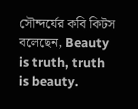সৌন্দর্যের কবি কিটস বলেছেন, Beauty is truth, truth is beauty.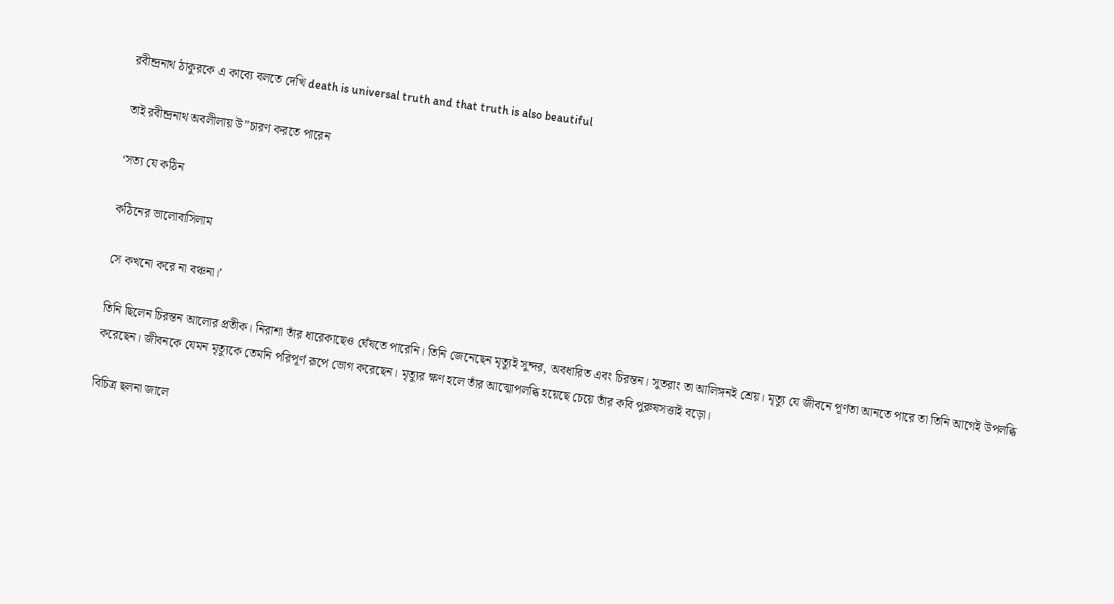রবীন্দ্রনাথ ঠাকুরকে এ কাব্যে বলতে দেখি death is universal truth and that truth is also beautiful

তাই রবীন্দ্রনাথ অবলীলায় উ”চারণ করতে পারেন

‘সত্য যে কঠিন

কঠিনের ভালোবাসিলাম

সে কখনো করে না বঞ্চনা।’

তিনি ছিলেন চিরন্তন আলোর প্রতীক। নিরাশা তাঁর ধারেকাছেও ঘেঁষতে পারেনি। তিনি জেনেছেন মৃত্যুই সুন্দর, অবধারিত এবং চিরন্তন। সুতরাং তা আলিঙ্গনই শ্রেয়। মৃত্যু যে জীবনে পূর্ণতা আনতে পারে তা তিনি আগেই উপলব্ধি করেছেন। জীবনকে যেমন মৃত্যুকে তেমনি পরিপূর্ণ রূপে ভোগ করেছেন। মৃত্যুর ক্ষণ হলে তাঁর আত্মোপলব্ধি হয়েছে চেয়ে তাঁর কবি পুরুষসত্তাই বড়ো।

বিচিত্র ছলনা জালে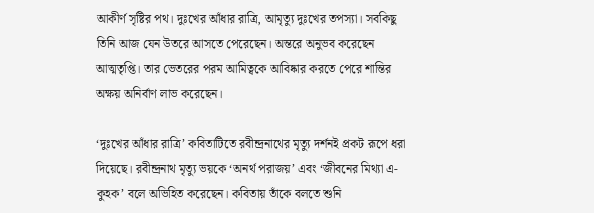আকীর্ণ সৃষ্টির পথ। দুঃখের আঁধার রাত্রি, আমৃত্যু দুঃখের তপস্যা। সবকিছু তিনি আজ যেন উতরে আসতে পেরেছেন। অন্তরে অনুভব করেছেন আত্মতৃপ্তি। তার ভেতরের পরম আমিত্বকে আবিষ্কার করতে পেরে শান্তির অক্ষয় অনির্বাণ লাভ করেছেন।

‘দুঃখের আঁধার রাত্রি’ কবিতাটিতে রবীন্দ্রনাথের মৃত্যু দর্শনই প্রকট রূপে ধরা দিয়েছে। রবীন্দ্রনাথ মৃত্যু ভয়কে ‘অনর্থ পরাজয়’ এবং ‘জীবনের মিথ্যা এ-কুহক’ বলে অভিহিত করেছেন। কবিতায় তাঁকে বলতে শুনি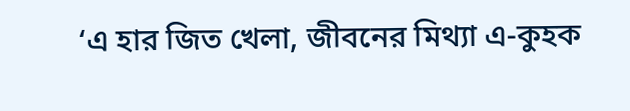‘এ হার জিত খেলা, জীবনের মিথ্যা এ-কুহক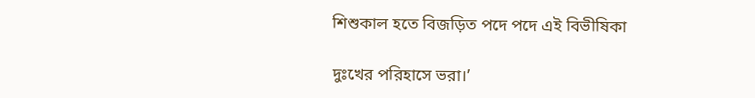শিশুকাল হতে বিজড়িত পদে পদে এই বিভীষিকা

দুঃখের পরিহাসে ভরা।’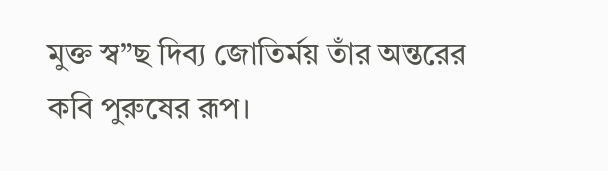মুক্ত স্ব”ছ দিব্য জোতির্ময় তাঁর অন্তরের কবি পুরুষের রূপ।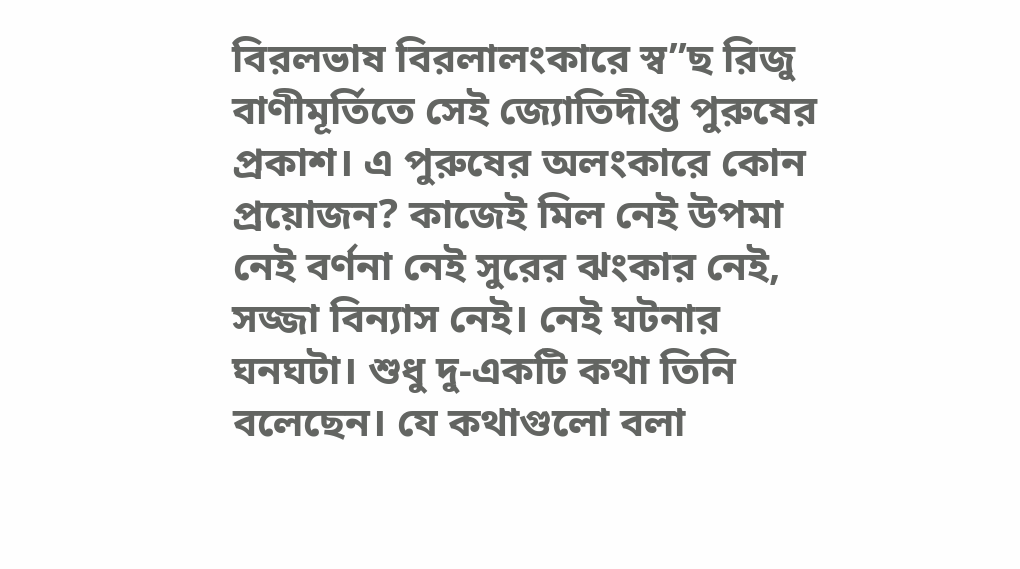বিরলভাষ বিরলালংকারে স্ব”ছ রিজু বাণীমূর্তিতে সেই জ্যোতিদীপ্ত পুরুষের প্রকাশ। এ পুরুষের অলংকারে কোন প্রয়োজন? কাজেই মিল নেই উপমা নেই বর্ণনা নেই সুরের ঝংকার নেই, সজ্জা বিন্যাস নেই। নেই ঘটনার ঘনঘটা। শুধু দু-একটি কথা তিনি বলেছেন। যে কথাগুলো বলা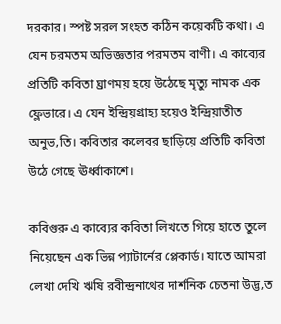দরকার। স্পষ্ট সরল সংহত কঠিন কয়েকটি কথা। এ যেন চরমতম অভিজ্ঞতার পরমতম বাণী। এ কাব্যের প্রতিটি কবিতা ঘ্রাণময় হয়ে উঠেছে মৃত্যু নামক এক ফ্লেভারে। এ যেন ইন্দ্রিয়গ্রাহ্য হয়েও ইন্দ্রিয়াতীত অনুভ‚তি। কবিতার কলেবর ছাড়িয়ে প্রতিটি কবিতা উঠে গেছে ঊর্ধ্বাকাশে।

কবিগুরু এ কাব্যের কবিতা লিখতে গিয়ে হাতে তুলে নিয়েছেন এক ভিন্ন প্যাটার্নের প্লেকার্ড। যাতে আমরা লেখা দেখি ঋষি রবীন্দ্রনাথের দার্শনিক চেতনা উদ্ভ‚ত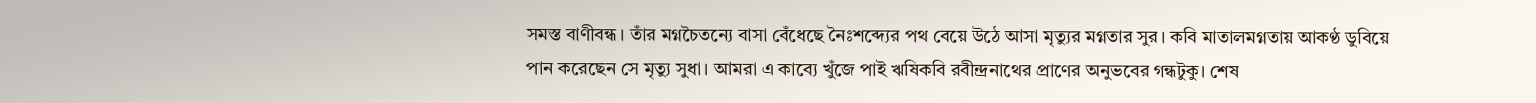সমস্ত বাণীবন্ধ। তাঁর মগ্নচৈতন্যে বাসা বেঁধেছে নৈঃশব্দ্যের পথ বেয়ে উঠে আসা মৃত্যুর মগ্নতার সুর। কবি মাতালমগ্নতায় আকণ্ঠ ডুবিয়ে পান করেছেন সে মৃত্যু সুধা। আমরা এ কাব্যে খুঁজে পাই ঋষিকবি রবীন্দ্রনাথের প্রাণের অনুভবের গন্ধটুকু। শেষ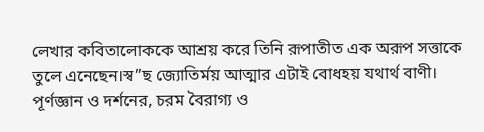লেখার কবিতালোককে আশ্রয় করে তিনি রূপাতীত এক অরূপ সত্তাকে তুলে এনেছেন।স্ব”ছ জ্যোতির্ময় আত্মার এটাই বোধহয় যথার্থ বাণী। পূর্ণজ্ঞান ও দর্শনের, চরম বৈরাগ্য ও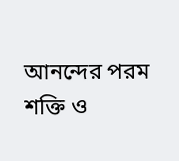আনন্দের পরম শক্তি ও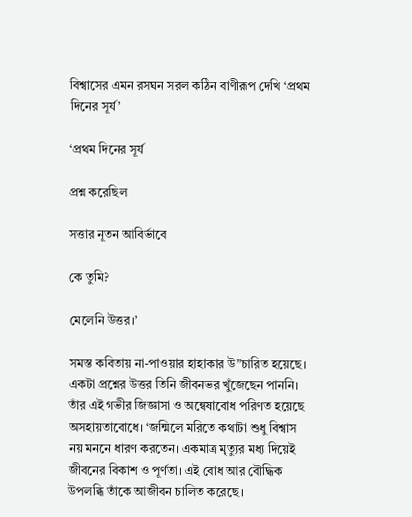বিশ্বাসের এমন রসঘন সরল কঠিন বাণীরূপ দেখি ‘প্রথম দিনের সূর্য’

‘প্রথম দিনের সূর্য

প্রশ্ন করেছিল

সত্তার নূতন আবির্ভাবে

কে তুমি?

মেলেনি উত্তর।’

সমস্ত কবিতায় না-পাওয়ার হাহাকার উ”চারিত হয়েছে। একটা প্রশ্নের উত্তর তিনি জীবনভর খুঁজেছেন পাননি। তাঁর এই গভীর জিজ্ঞাসা ও অন্বেষাবোধ পরিণত হয়েছে অসহায়তাবোধে। ‘জন্মিলে মরিতে কথাটা শুধু বিশ্বাস নয় মননে ধারণ করতেন। একমাত্র মৃত্যুর মধ্য দিয়েই জীবনের বিকাশ ও পূর্ণতা। এই বোধ আর বৌদ্ধিক উপলব্ধি তাঁকে আজীবন চালিত করেছে।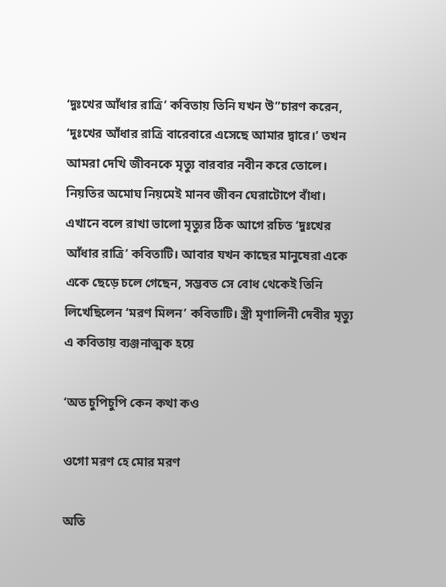‘দুঃখের আঁধার রাত্রি’ কবিতায় তিনি যখন উ”চারণ করেন, ‘দুঃখের আঁধার রাত্রি বারেবারে এসেছে আমার দ্বারে।’ তখন আমরা দেখি জীবনকে মৃত্যু বারবার নবীন করে তোলে। নিয়তির অমোঘ নিয়মেই মানব জীবন ঘেরাটোপে বাঁধা। এখানে বলে রাখা ভালো মৃত্যুর ঠিক আগে রচিত ‘দুঃখের আঁধার রাত্রি’ কবিতাটি। আবার যখন কাছের মানুষেরা একে একে ছেড়ে চলে গেছেন, সম্ভবত সে বোধ থেকেই তিনি লিখেছিলেন ‘মরণ মিলন’ কবিতাটি। স্ত্রী মৃণালিনী দেবীর মৃত্যু এ কবিতায় ব্যঞ্জনাত্মক হয়ে

‘অত চুপিচুপি কেন কথা কও

ওগো মরণ হে মোর মরণ

অতি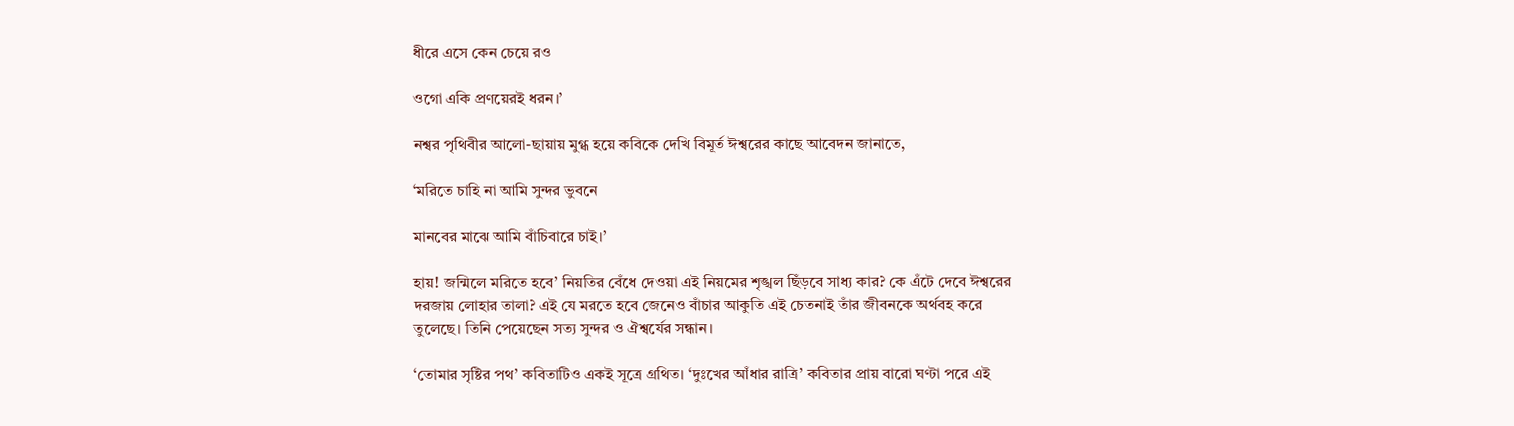ধীরে এসে কেন চেয়ে রও

ওগো একি প্রণয়েরই ধরন।’

নশ্বর পৃথিবীর আলো-ছায়ায় মুগ্ধ হয়ে কবিকে দেখি বিমূর্ত ঈশ্বরের কাছে আবেদন জানাতে,

‘মরিতে চাহি না আমি সুন্দর ভুবনে

মানবের মাঝে আমি বাঁচিবারে চাই।’

হায়! জন্মিলে মরিতে হবে’ নিয়তির বেঁধে দেওয়া এই নিয়মের শৃঙ্খল ছিঁড়বে সাধ্য কার? কে এঁটে দেবে ঈশ্বরের দরজায় লোহার তালা? এই যে মরতে হবে জেনেও বাঁচার আকুতি এই চেতনাই তাঁর জীবনকে অর্থবহ করে তুলেছে। তিনি পেয়েছেন সত্য সুন্দর ও ঐশ্বর্যের সন্ধান।

‘তোমার সৃষ্টির পথ’ কবিতাটিও একই সূত্রে গ্রথিত। ‘দুঃখের আঁধার রাত্রি’ কবিতার প্রায় বারো ঘণ্টা পরে এই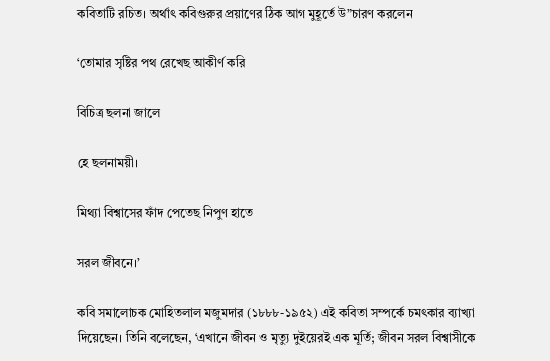কবিতাটি রচিত। অর্থাৎ কবিগুরুর প্রয়াণের ঠিক আগ মুহূর্তে উ”চারণ করলেন

‘তোমার সৃষ্টির পথ রেখেছ আকীর্ণ করি

বিচিত্র ছলনা জালে

হে ছলনাময়ী।

মিথ্যা বিশ্বাসের ফাঁদ পেতেছ নিপুণ হাতে

সরল জীবনে।’

কবি সমালোচক মোহিতলাল মজুমদার (১৮৮৮-১৯৫২) এই কবিতা সম্পর্কে চমৎকার ব্যাখ্যা দিয়েছেন। তিনি বলেছেন, ‘এখানে জীবন ও মৃত্যু দুইয়েরই এক মূর্তি; জীবন সরল বিশ্বাসীকে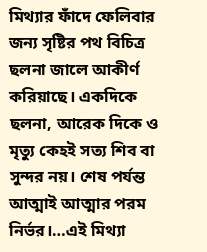মিথ্যার ফাঁদে ফেলিবার জন্য সৃষ্টির পথ বিচিত্র ছলনা জালে আকীর্ণ করিয়াছে। একদিকে ছলনা, আরেক দিকে ও মৃত্যু কেহই সত্য শিব বা সুন্দর নয়। শেষ পর্যন্ত আত্মাই আত্মার পরম নির্ভর।…এই মিথ্যা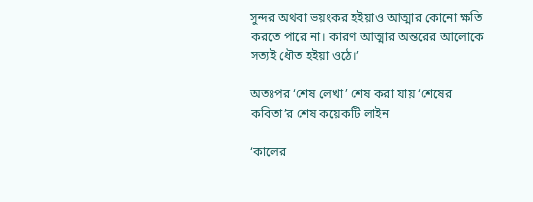সুন্দর অথবা ভয়ংকর হইয়াও আত্মার কোনো ক্ষতি করতে পারে না। কারণ আত্মার অন্তরের আলোকে সত্যই ধৌত হইয়া ওঠে।’

অতঃপর ‘শেষ লেখা’ শেষ করা যায় ‘শেষের কবিতা’র শেষ কয়েকটি লাইন

‘কালের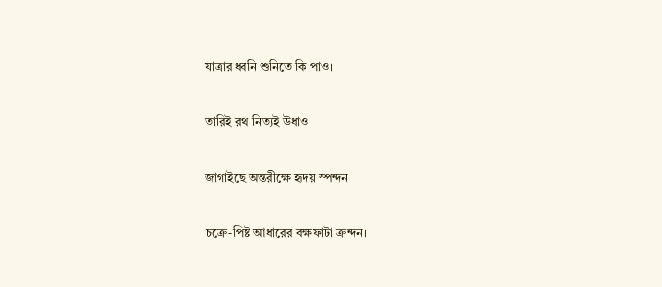যাত্রার ধ্বনি শুনিতে কি পাও।

তারিই রথ নিত্যই উধাও

জাগাইছে অন্তরীক্ষে হৃদয় স্পন্দন

চক্রে-পিষ্ট আধারের বক্ষফাটা ক্রন্দন।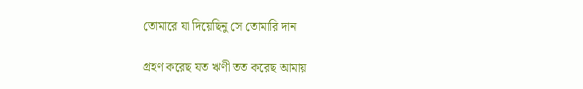তোমারে যা দিয়েছিনু সে তোমারি দান

গ্রহণ করেছ যত ঋণী তত করেছ আমায়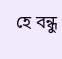হে বন্ধু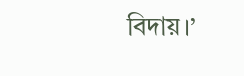বিদায়।’